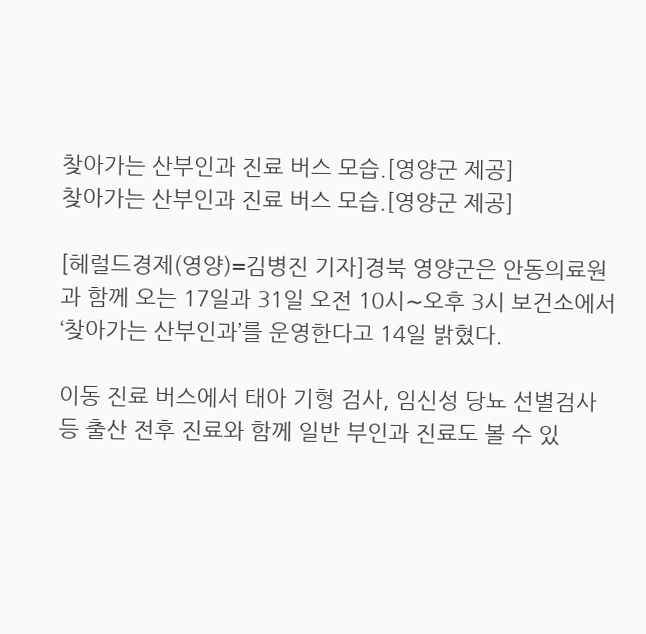찾아가는 산부인과 진료 버스 모습.[영양군 제공]
찾아가는 산부인과 진료 버스 모습.[영양군 제공]

[헤럴드경제(영양)=김병진 기자]경북 영양군은 안동의료원과 함께 오는 17일과 31일 오전 10시∼오후 3시 보건소에서 ‘찾아가는 산부인과’를 운영한다고 14일 밝혔다.

이동 진료 버스에서 태아 기형 검사, 임신성 당뇨 선별검사 등 출산 전후 진료와 함께 일반 부인과 진료도 볼 수 있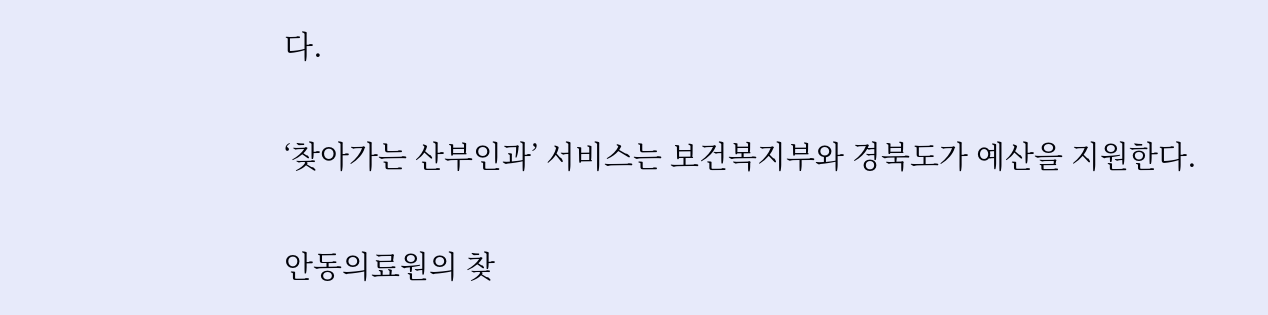다.

‘찾아가는 산부인과’ 서비스는 보건복지부와 경북도가 예산을 지원한다.

안동의료원의 찾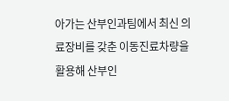아가는 산부인과팀에서 최신 의료장비를 갖춘 이동진료차량을 활용해 산부인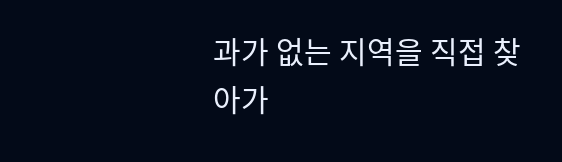과가 없는 지역을 직접 찾아가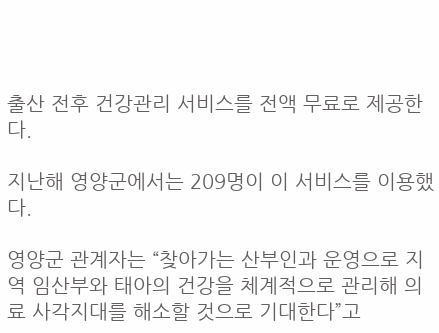출산 전후 건강관리 서비스를 전액 무료로 제공한다.

지난해 영양군에서는 209명이 이 서비스를 이용했다.

영양군 관계자는 “찾아가는 산부인과 운영으로 지역 임산부와 태아의 건강을 체계적으로 관리해 의료 사각지대를 해소할 것으로 기대한다”고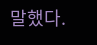말했다.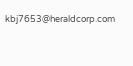kbj7653@heraldcorp.com